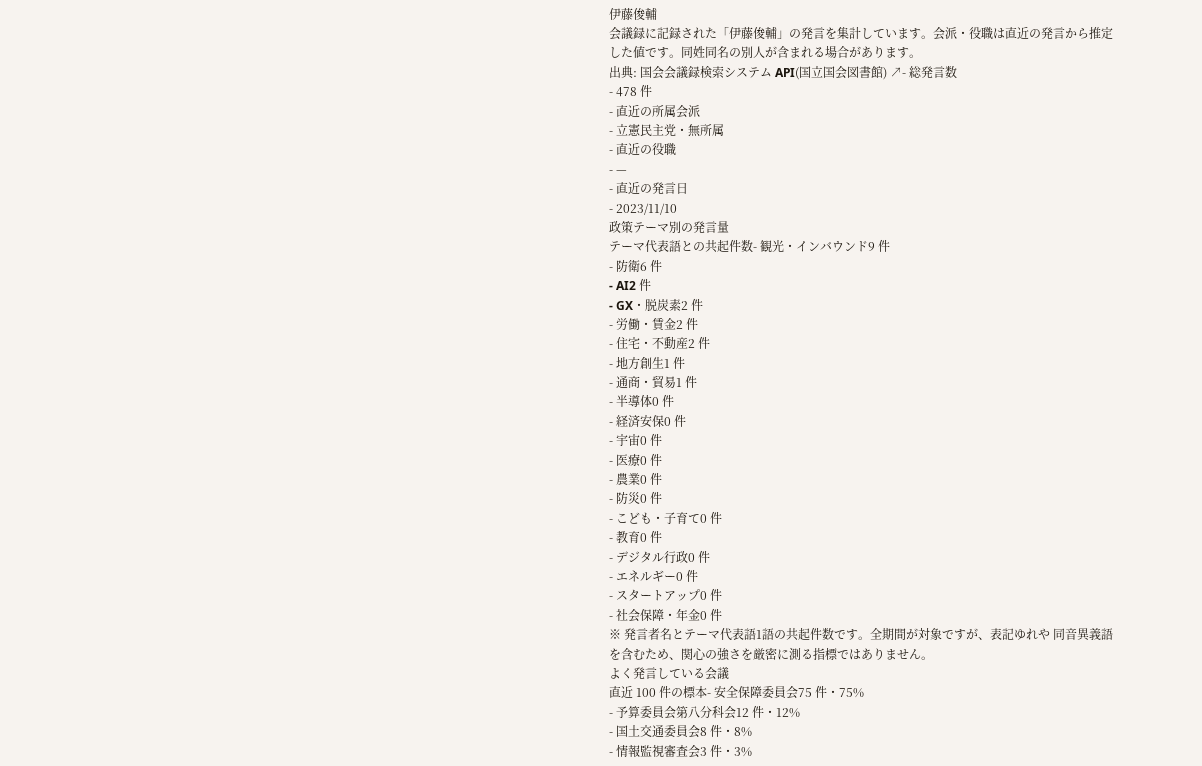伊藤俊輔
会議録に記録された「伊藤俊輔」の発言を集計しています。会派・役職は直近の発言から推定した値です。同姓同名の別人が含まれる場合があります。
出典: 国会会議録検索システム API(国立国会図書館) ↗- 総発言数
- 478 件
- 直近の所属会派
- 立憲民主党・無所属
- 直近の役職
- —
- 直近の発言日
- 2023/11/10
政策テーマ別の発言量
テーマ代表語との共起件数- 観光・インバウンド9 件
- 防衛6 件
- AI2 件
- GX・脱炭素2 件
- 労働・賃金2 件
- 住宅・不動産2 件
- 地方創生1 件
- 通商・貿易1 件
- 半導体0 件
- 経済安保0 件
- 宇宙0 件
- 医療0 件
- 農業0 件
- 防災0 件
- こども・子育て0 件
- 教育0 件
- デジタル行政0 件
- エネルギー0 件
- スタートアップ0 件
- 社会保障・年金0 件
※ 発言者名とテーマ代表語1語の共起件数です。全期間が対象ですが、表記ゆれや 同音異義語を含むため、関心の強さを厳密に測る指標ではありません。
よく発言している会議
直近 100 件の標本- 安全保障委員会75 件・75%
- 予算委員会第八分科会12 件・12%
- 国土交通委員会8 件・8%
- 情報監視審査会3 件・3%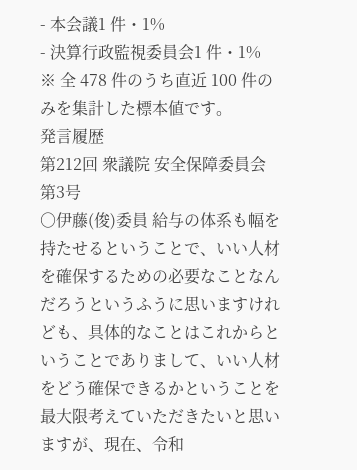- 本会議1 件・1%
- 決算行政監視委員会1 件・1%
※ 全 478 件のうち直近 100 件のみを集計した標本値です。
発言履歴
第212回 衆議院 安全保障委員会 第3号
○伊藤(俊)委員 給与の体系も幅を持たせるということで、いい人材を確保するための必要なことなんだろうというふうに思いますけれども、具体的なことはこれからということでありまして、いい人材をどう確保できるかということを最大限考えていただきたいと思いますが、現在、令和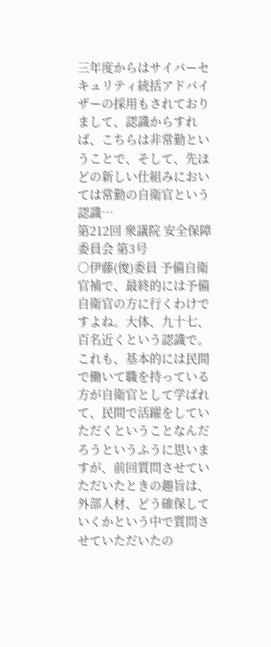三年度からはサイバーセキュリティ統括アドバイザーの採用もされておりまして、認識からすれば、こちらは非常勤ということで、そして、先ほどの新しい仕組みにおいては常勤の自衛官という認識…
第212回 衆議院 安全保障委員会 第3号
○伊藤(俊)委員 予備自衛官補で、最終的には予備自衛官の方に行くわけですよね。大体、九十七、百名近くという認識で。 これも、基本的には民間で働いて職を持っている方が自衛官として学ばれて、民間で活躍をしていただくということなんだろうというふうに思いますが、前回質問させていただいたときの趣旨は、外部人材、どう確保していくかという中で質問させていただいたの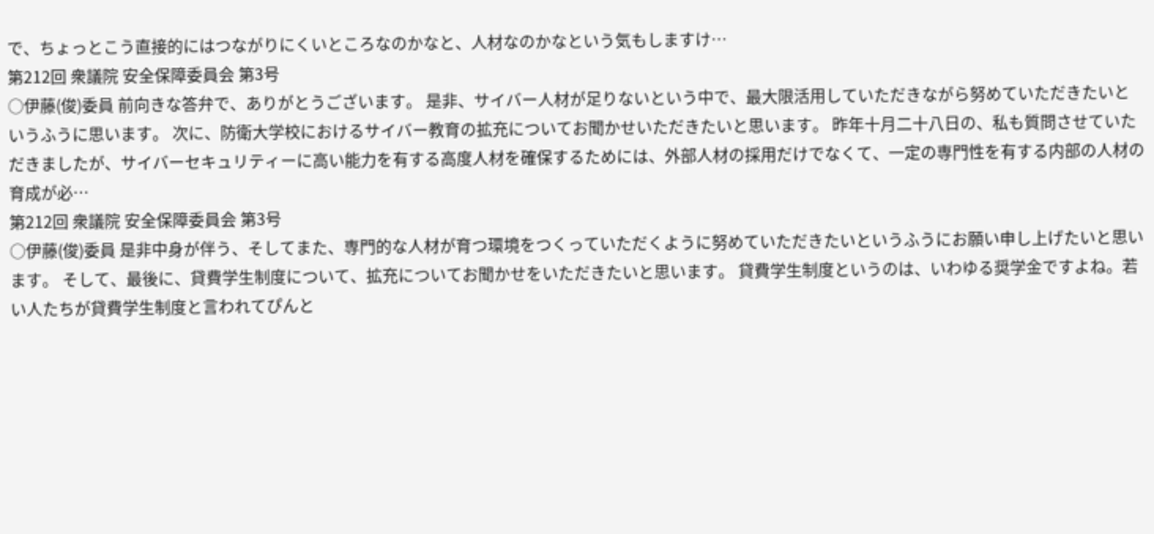で、ちょっとこう直接的にはつながりにくいところなのかなと、人材なのかなという気もしますけ…
第212回 衆議院 安全保障委員会 第3号
○伊藤(俊)委員 前向きな答弁で、ありがとうございます。 是非、サイバー人材が足りないという中で、最大限活用していただきながら努めていただきたいというふうに思います。 次に、防衛大学校におけるサイバー教育の拡充についてお聞かせいただきたいと思います。 昨年十月二十八日の、私も質問させていただきましたが、サイバーセキュリティーに高い能力を有する高度人材を確保するためには、外部人材の採用だけでなくて、一定の専門性を有する内部の人材の育成が必…
第212回 衆議院 安全保障委員会 第3号
○伊藤(俊)委員 是非中身が伴う、そしてまた、専門的な人材が育つ環境をつくっていただくように努めていただきたいというふうにお願い申し上げたいと思います。 そして、最後に、貸費学生制度について、拡充についてお聞かせをいただきたいと思います。 貸費学生制度というのは、いわゆる奨学金ですよね。若い人たちが貸費学生制度と言われてぴんと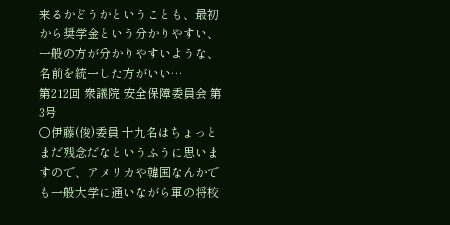来るかどうかということも、最初から奨学金という分かりやすい、一般の方が分かりやすいような、名前を統一した方がいい…
第212回 衆議院 安全保障委員会 第3号
○伊藤(俊)委員 十九名はちょっとまだ残念だなというふうに思いますので、アメリカや韓国なんかでも一般大学に通いながら軍の将校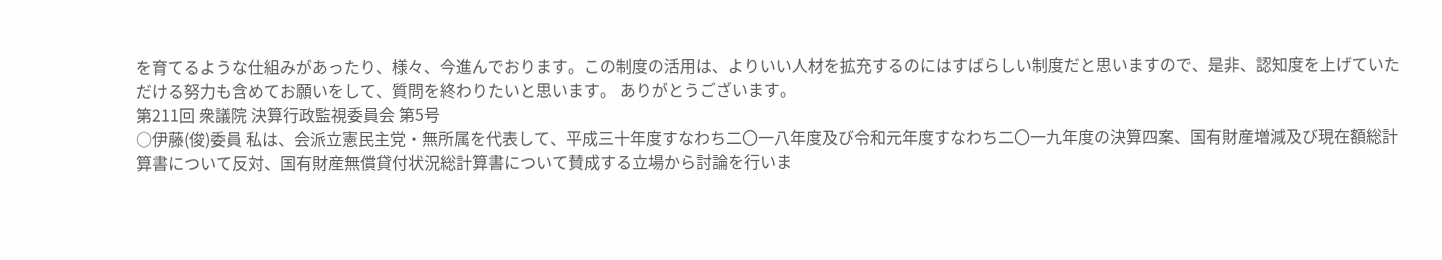を育てるような仕組みがあったり、様々、今進んでおります。この制度の活用は、よりいい人材を拡充するのにはすばらしい制度だと思いますので、是非、認知度を上げていただける努力も含めてお願いをして、質問を終わりたいと思います。 ありがとうございます。
第211回 衆議院 決算行政監視委員会 第5号
○伊藤(俊)委員 私は、会派立憲民主党・無所属を代表して、平成三十年度すなわち二〇一八年度及び令和元年度すなわち二〇一九年度の決算四案、国有財産増減及び現在額総計算書について反対、国有財産無償貸付状況総計算書について賛成する立場から討論を行いま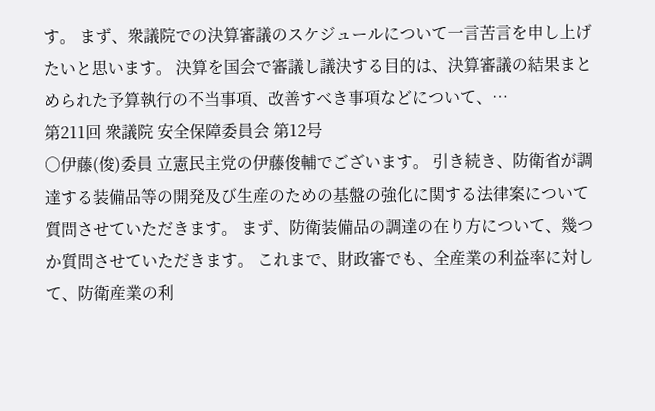す。 まず、衆議院での決算審議のスケジュールについて一言苦言を申し上げたいと思います。 決算を国会で審議し議決する目的は、決算審議の結果まとめられた予算執行の不当事項、改善すべき事項などについて、…
第211回 衆議院 安全保障委員会 第12号
○伊藤(俊)委員 立憲民主党の伊藤俊輔でございます。 引き続き、防衛省が調達する装備品等の開発及び生産のための基盤の強化に関する法律案について質問させていただきます。 まず、防衛装備品の調達の在り方について、幾つか質問させていただきます。 これまで、財政審でも、全産業の利益率に対して、防衛産業の利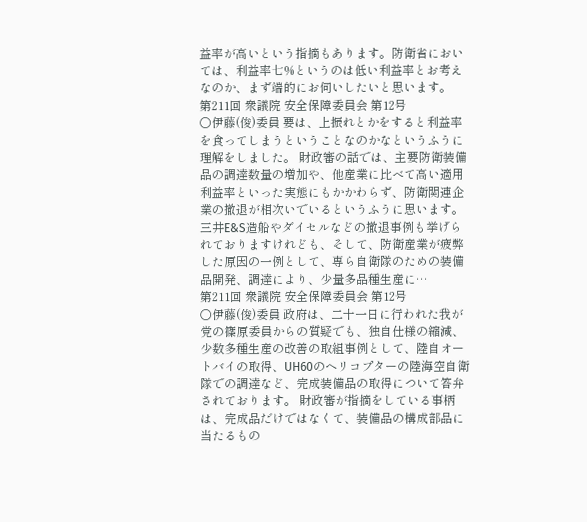益率が高いという指摘もあります。防衛省においては、利益率七%というのは低い利益率とお考えなのか、まず端的にお伺いしたいと思います。
第211回 衆議院 安全保障委員会 第12号
○伊藤(俊)委員 要は、上振れとかをすると利益率を食ってしまうということなのかなというふうに理解をしました。 財政審の話では、主要防衛装備品の調達数量の増加や、他産業に比べて高い適用利益率といった実態にもかかわらず、防衛関連企業の撤退が相次いでいるというふうに思います。三井E&S造船やダイセルなどの撤退事例も挙げられておりますけれども、そして、防衛産業が疲弊した原因の一例として、専ら自衛隊のための装備品開発、調達により、少量多品種生産に…
第211回 衆議院 安全保障委員会 第12号
○伊藤(俊)委員 政府は、二十一日に行われた我が党の篠原委員からの質疑でも、独自仕様の縮減、少数多種生産の改善の取組事例として、陸自オートバイの取得、UH60のヘリコプターの陸海空自衛隊での調達など、完成装備品の取得について答弁されております。 財政審が指摘をしている事柄は、完成品だけではなくて、装備品の構成部品に当たるもの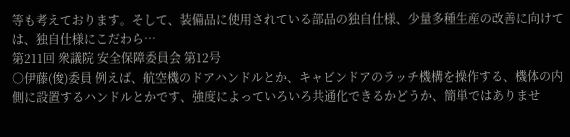等も考えております。そして、装備品に使用されている部品の独自仕様、少量多種生産の改善に向けては、独自仕様にこだわら…
第211回 衆議院 安全保障委員会 第12号
○伊藤(俊)委員 例えば、航空機のドアハンドルとか、キャビンドアのラッチ機構を操作する、機体の内側に設置するハンドルとかです、強度によっていろいろ共通化できるかどうか、簡単ではありませ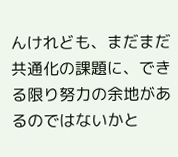んけれども、まだまだ共通化の課題に、できる限り努力の余地があるのではないかと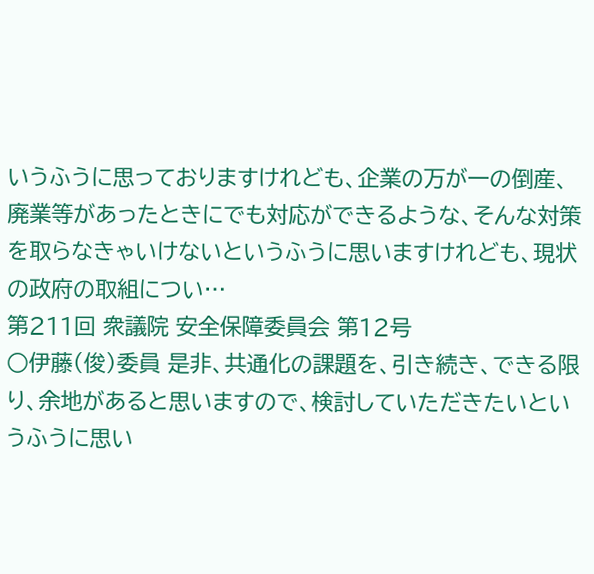いうふうに思っておりますけれども、企業の万が一の倒産、廃業等があったときにでも対応ができるような、そんな対策を取らなきゃいけないというふうに思いますけれども、現状の政府の取組につい…
第211回 衆議院 安全保障委員会 第12号
○伊藤(俊)委員 是非、共通化の課題を、引き続き、できる限り、余地があると思いますので、検討していただきたいというふうに思い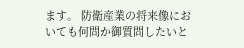ます。 防衛産業の将来像においても何問か御質問したいと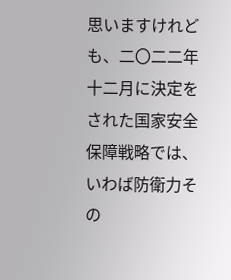思いますけれども、二〇二二年十二月に決定をされた国家安全保障戦略では、いわば防衛力その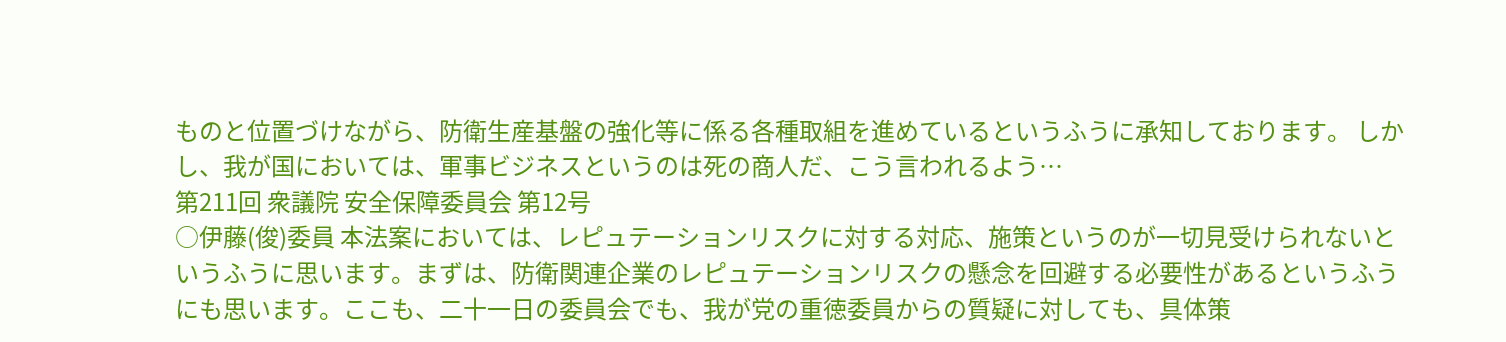ものと位置づけながら、防衛生産基盤の強化等に係る各種取組を進めているというふうに承知しております。 しかし、我が国においては、軍事ビジネスというのは死の商人だ、こう言われるよう…
第211回 衆議院 安全保障委員会 第12号
○伊藤(俊)委員 本法案においては、レピュテーションリスクに対する対応、施策というのが一切見受けられないというふうに思います。まずは、防衛関連企業のレピュテーションリスクの懸念を回避する必要性があるというふうにも思います。ここも、二十一日の委員会でも、我が党の重徳委員からの質疑に対しても、具体策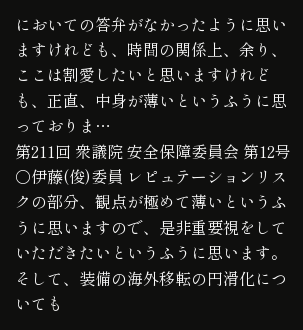においての答弁がなかったように思いますけれども、時間の関係上、余り、ここは割愛したいと思いますけれども、正直、中身が薄いというふうに思っておりま…
第211回 衆議院 安全保障委員会 第12号
○伊藤(俊)委員 レピュテーションリスクの部分、観点が極めて薄いというふうに思いますので、是非重要視をしていただきたいというふうに思います。 そして、装備の海外移転の円滑化についても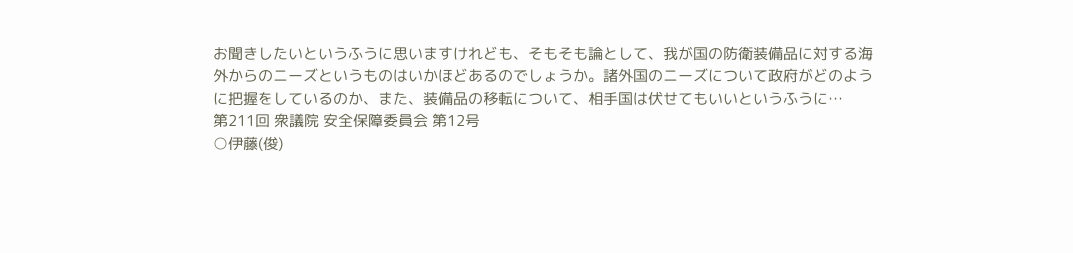お聞きしたいというふうに思いますけれども、そもそも論として、我が国の防衛装備品に対する海外からのニーズというものはいかほどあるのでしょうか。諸外国のニーズについて政府がどのように把握をしているのか、また、装備品の移転について、相手国は伏せてもいいというふうに…
第211回 衆議院 安全保障委員会 第12号
○伊藤(俊)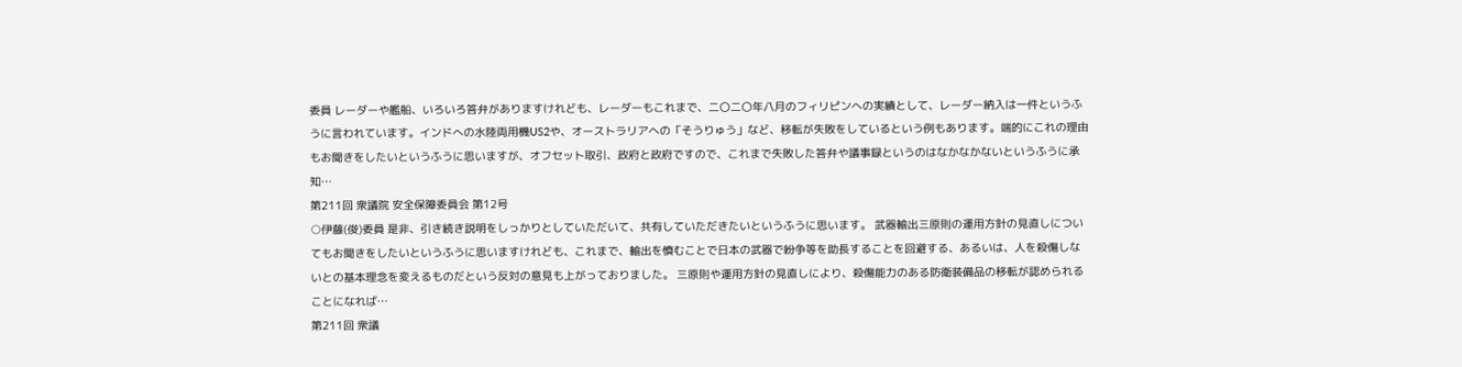委員 レーダーや艦船、いろいろ答弁がありますけれども、レーダーもこれまで、二〇二〇年八月のフィリピンへの実績として、レーダー納入は一件というふうに言われています。インドへの水陸両用機US2や、オーストラリアへの「そうりゅう」など、移転が失敗をしているという例もあります。端的にこれの理由もお聞きをしたいというふうに思いますが、オフセット取引、政府と政府ですので、これまで失敗した答弁や議事録というのはなかなかないというふうに承知…
第211回 衆議院 安全保障委員会 第12号
○伊藤(俊)委員 是非、引き続き説明をしっかりとしていただいて、共有していただきたいというふうに思います。 武器輸出三原則の運用方針の見直しについてもお聞きをしたいというふうに思いますけれども、これまで、輸出を慎むことで日本の武器で紛争等を助長することを回避する、あるいは、人を殺傷しないとの基本理念を変えるものだという反対の意見も上がっておりました。 三原則や運用方針の見直しにより、殺傷能力のある防衛装備品の移転が認められることになれば…
第211回 衆議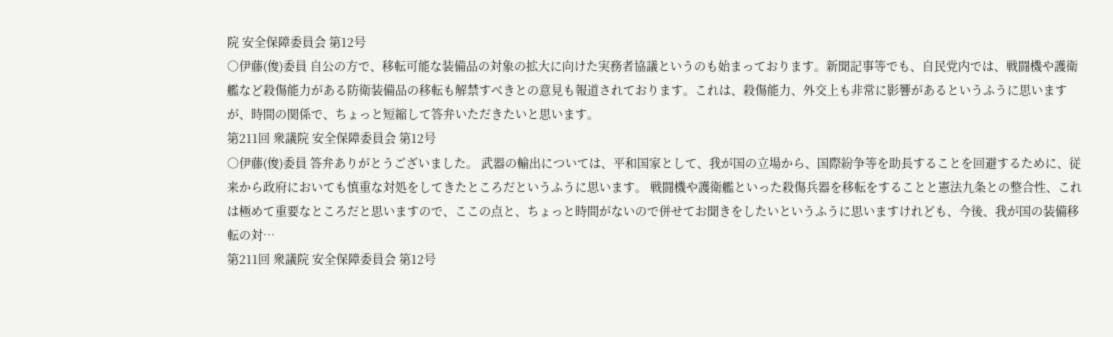院 安全保障委員会 第12号
○伊藤(俊)委員 自公の方で、移転可能な装備品の対象の拡大に向けた実務者協議というのも始まっております。新聞記事等でも、自民党内では、戦闘機や護衛艦など殺傷能力がある防衛装備品の移転も解禁すべきとの意見も報道されております。これは、殺傷能力、外交上も非常に影響があるというふうに思いますが、時間の関係で、ちょっと短縮して答弁いただきたいと思います。
第211回 衆議院 安全保障委員会 第12号
○伊藤(俊)委員 答弁ありがとうございました。 武器の輸出については、平和国家として、我が国の立場から、国際紛争等を助長することを回避するために、従来から政府においても慎重な対処をしてきたところだというふうに思います。 戦闘機や護衛艦といった殺傷兵器を移転をすることと憲法九条との整合性、これは極めて重要なところだと思いますので、ここの点と、ちょっと時間がないので併せてお聞きをしたいというふうに思いますけれども、今後、我が国の装備移転の対…
第211回 衆議院 安全保障委員会 第12号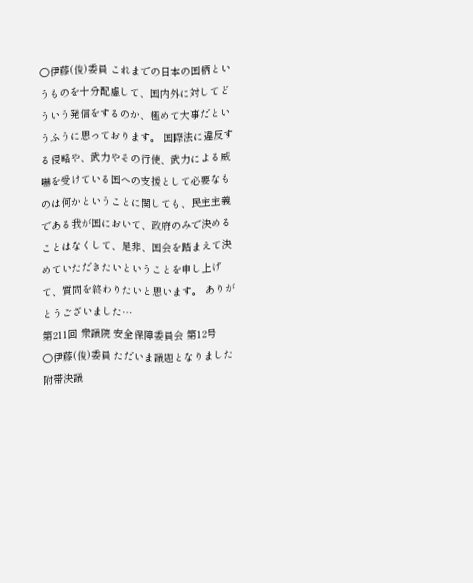○伊藤(俊)委員 これまでの日本の国柄というものを十分配慮して、国内外に対してどういう発信をするのか、極めて大事だというふうに思っております。 国際法に違反する侵略や、武力やその行使、武力による威嚇を受けている国への支援として必要なものは何かということに関しても、民主主義である我が国において、政府のみで決めることはなくして、是非、国会を踏まえて決めていただきたいということを申し上げて、質問を終わりたいと思います。 ありがとうございました…
第211回 衆議院 安全保障委員会 第12号
○伊藤(俊)委員 ただいま議題となりました附帯決議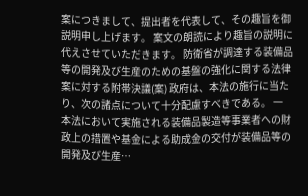案につきまして、提出者を代表して、その趣旨を御説明申し上げます。 案文の朗読により趣旨の説明に代えさせていただきます。 防衛省が調達する装備品等の開発及び生産のための基盤の強化に関する法律案に対する附帯決議(案) 政府は、本法の施行に当たり、次の諸点について十分配慮すべきである。 一 本法において実施される装備品製造等事業者への財政上の措置や基金による助成金の交付が装備品等の開発及び生産…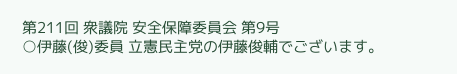第211回 衆議院 安全保障委員会 第9号
○伊藤(俊)委員 立憲民主党の伊藤俊輔でございます。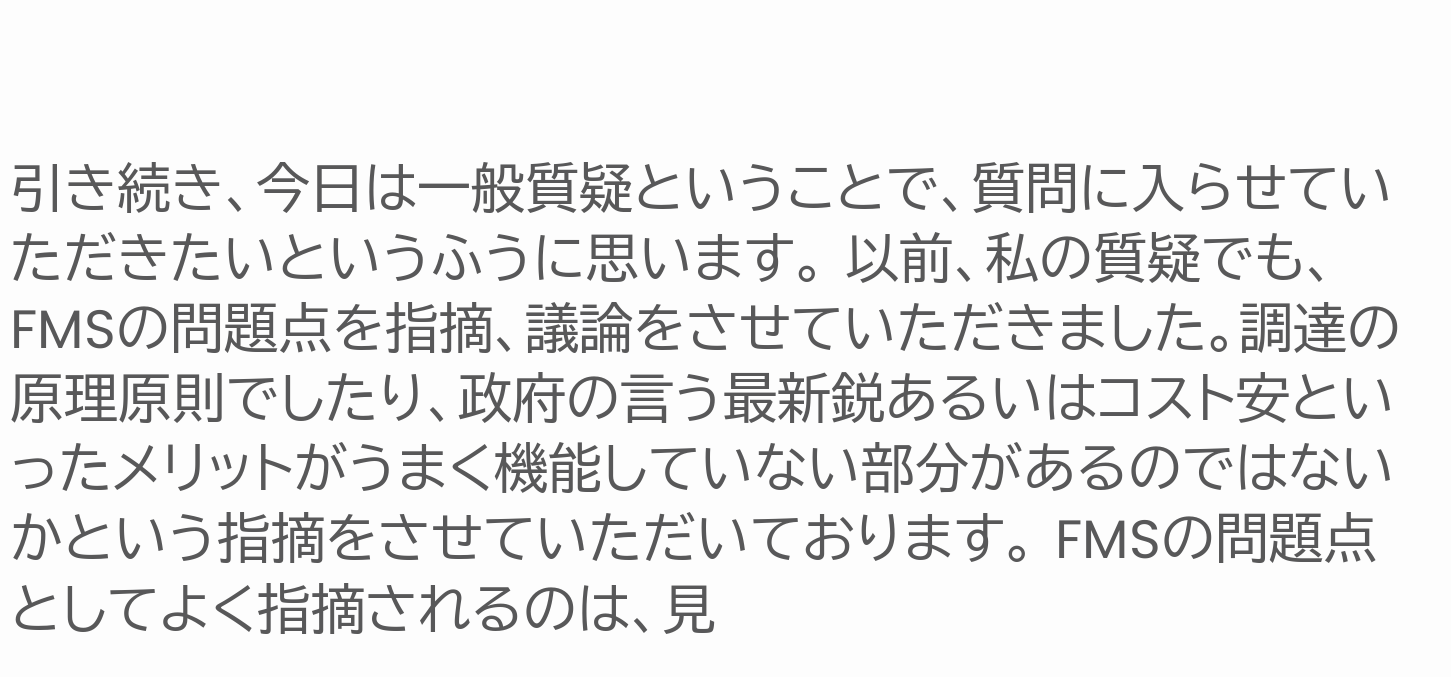引き続き、今日は一般質疑ということで、質問に入らせていただきたいというふうに思います。 以前、私の質疑でも、FMSの問題点を指摘、議論をさせていただきました。調達の原理原則でしたり、政府の言う最新鋭あるいはコスト安といったメリットがうまく機能していない部分があるのではないかという指摘をさせていただいております。 FMSの問題点としてよく指摘されるのは、見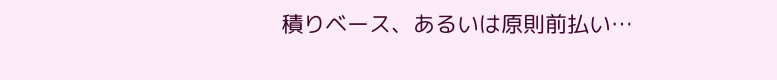積りベース、あるいは原則前払い…